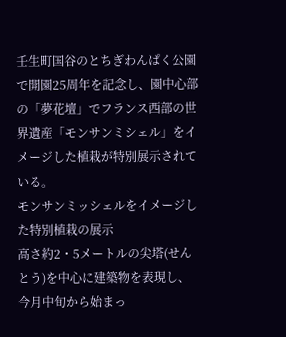壬生町国谷のとちぎわんぱく公園で開園25周年を記念し、園中心部の「夢花壇」でフランス西部の世界遺産「モンサンミシェル」をイメージした植栽が特別展示されている。
モンサンミッシェルをイメージした特別植栽の展示
高さ約2・5メートルの尖塔(せんとう)を中心に建築物を表現し、今月中旬から始まっ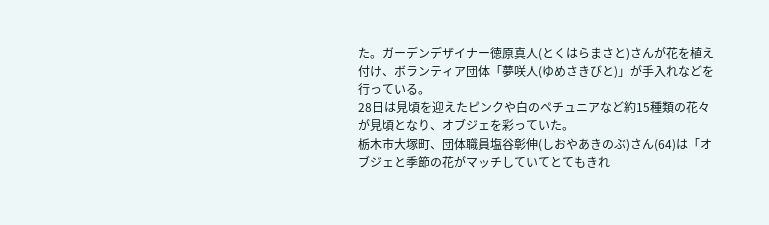た。ガーデンデザイナー徳原真人(とくはらまさと)さんが花を植え付け、ボランティア団体「夢咲人(ゆめさきびと)」が手入れなどを行っている。
28日は見頃を迎えたピンクや白のペチュニアなど約15種類の花々が見頃となり、オブジェを彩っていた。
栃木市大塚町、団体職員塩谷彰伸(しおやあきのぶ)さん(64)は「オブジェと季節の花がマッチしていてとてもきれ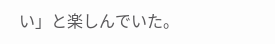い」と楽しんでいた。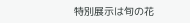特別展示は旬の花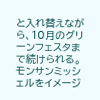と入れ替えながら、10月のグリーンフェスタまで続けられる。
モンサンミッシェルをイメージ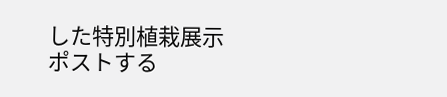した特別植栽展示
ポストする